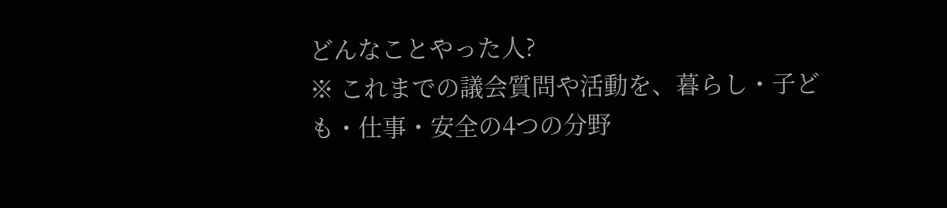どんなことやった人?
※ これまでの議会質問や活動を、暮らし・子ども・仕事・安全の4つの分野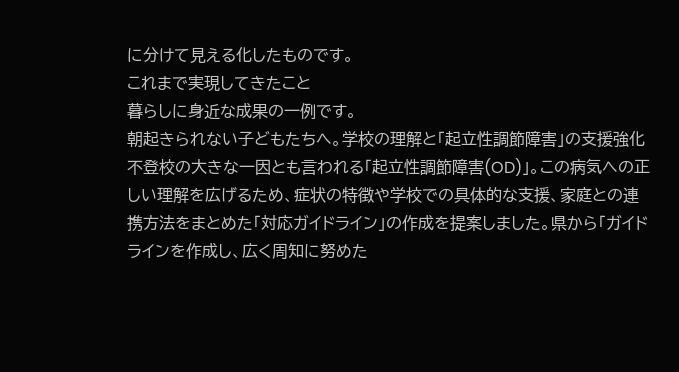に分けて見える化したものです。
これまで実現してきたこと
暮らしに身近な成果の一例です。
朝起きられない子どもたちへ。学校の理解と「起立性調節障害」の支援強化
不登校の大きな一因とも言われる「起立性調節障害(OD)」。この病気への正しい理解を広げるため、症状の特徴や学校での具体的な支援、家庭との連携方法をまとめた「対応ガイドライン」の作成を提案しました。県から「ガイドラインを作成し、広く周知に努めた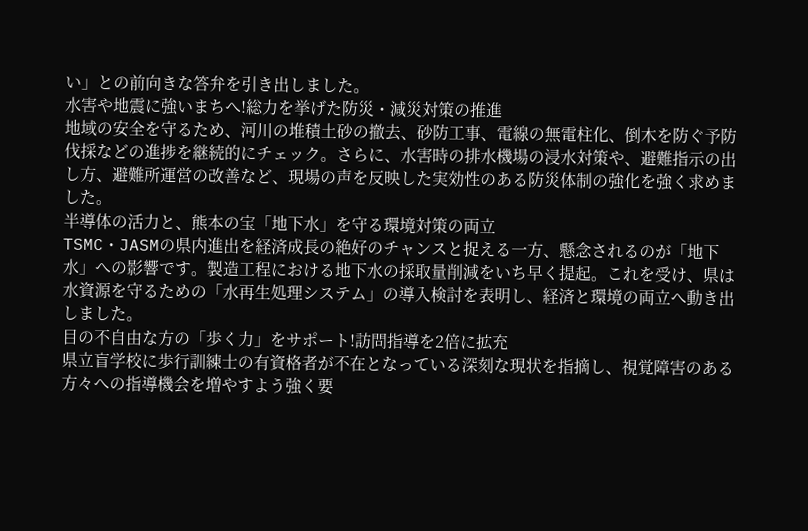い」との前向きな答弁を引き出しました。
水害や地震に強いまちへ!総力を挙げた防災・減災対策の推進
地域の安全を守るため、河川の堆積土砂の撤去、砂防工事、電線の無電柱化、倒木を防ぐ予防伐採などの進捗を継続的にチェック。さらに、水害時の排水機場の浸水対策や、避難指示の出し方、避難所運営の改善など、現場の声を反映した実効性のある防災体制の強化を強く求めました。
半導体の活力と、熊本の宝「地下水」を守る環境対策の両立
TSMC・JASMの県内進出を経済成長の絶好のチャンスと捉える一方、懸念されるのが「地下水」への影響です。製造工程における地下水の採取量削減をいち早く提起。これを受け、県は水資源を守るための「水再生処理システム」の導入検討を表明し、経済と環境の両立へ動き出しました。
目の不自由な方の「歩く力」をサポート!訪問指導を2倍に拡充
県立盲学校に歩行訓練士の有資格者が不在となっている深刻な現状を指摘し、視覚障害のある方々への指導機会を増やすよう強く要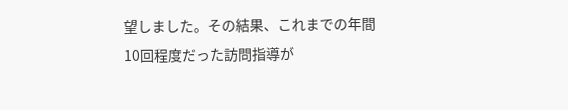望しました。その結果、これまでの年間10回程度だった訪問指導が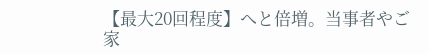【最大20回程度】へと倍増。当事者やご家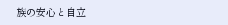族の安心と自立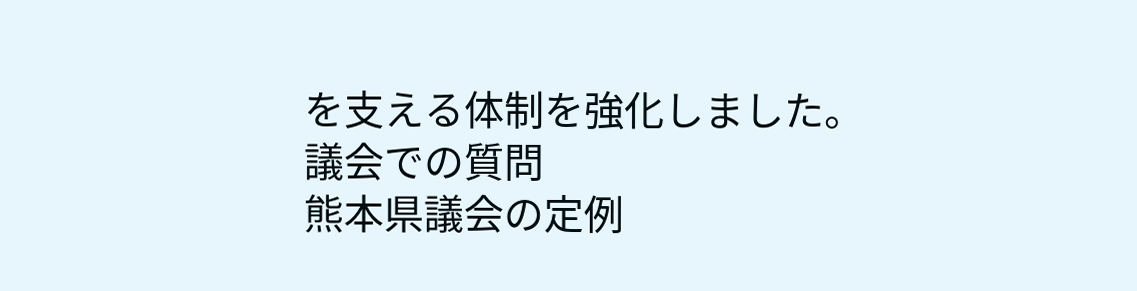を支える体制を強化しました。
議会での質問
熊本県議会の定例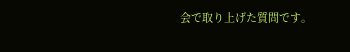会で取り上げた質問です。